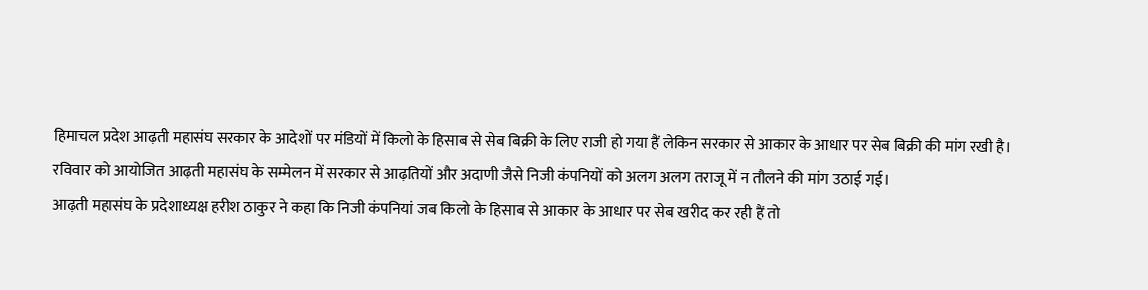हिमाचल प्रदेश आढ़ती महासंघ सरकार के आदेशों पर मंडियों में किलो के हिसाब से सेब बिक्री के लिए राजी हो गया हैं लेकिन सरकार से आकार के आधार पर सेब बिक्री की मांग रखी है। रविवार को आयोजित आढ़ती महासंघ के सम्मेलन में सरकार से आढ़तियों और अदाणी जैसे निजी कंपनियों को अलग अलग तराजू में न तौलने की मांग उठाई गई।
आढ़ती महासंघ के प्रदेशाध्यक्ष हरीश ठाकुर ने कहा कि निजी कंपनियां जब किलो के हिसाब से आकार के आधार पर सेब खरीद कर रही हैं तो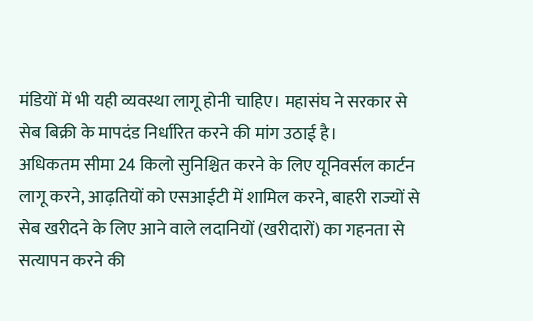मंडियों में भी यही व्यवस्था लागू होनी चाहिए। महासंघ ने सरकार से सेब बिक्री के मापदंड निर्धारित करने की मांग उठाई है।
अधिकतम सीमा 24 किलो सुनिश्चित करने के लिए यूनिवर्सल कार्टन लागू करने, आढ़तियों को एसआईटी में शामिल करने, बाहरी राज्यों से सेब खरीदने के लिए आने वाले लदानियों (खरीदारों) का गहनता से सत्यापन करने की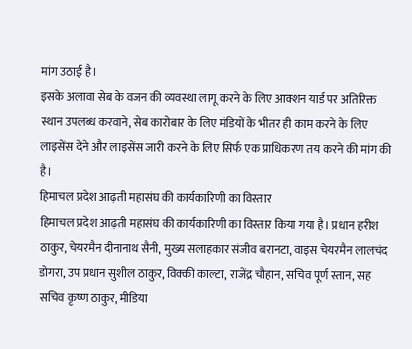मांग उठाई है।
इसके अलावा सेब के वजन की व्यवस्था लागू करने के लिए आक्शन यार्ड पर अतिरिक्त स्थान उपलब्ध करवाने, सेब कारोबार के लिए मंडियों के भीतर ही काम करने के लिए लाइसेंस देने और लाइसेंस जारी करने के लिए सिर्फ एक प्राधिकरण तय करने की मांग की है।
हिमाचल प्रदेश आढ़ती महासंघ की कार्यकारिणी का विस्तार
हिमाचल प्रदेश आढ़ती महासंघ की कार्यकारिणी का विस्तार किया गया है। प्रधान हरीश ठाकुर, चेयरमैन दीनानाथ सैनी, मुख्य सलाहकार संजीव बरानटा, वाइस चेयरमैन लालचंद डोगरा, उप प्रधान सुशील ठाकुर, विक्की काल्टा, राजेंद्र चौहान, सचिव पूर्ण स्तान, सह सचिव कृष्ण ठाकुर, मीडिया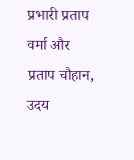प्रभारी प्रताप वर्मा और प्रताप चौहान, उदय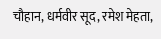चौहान, धर्मवीर सूद, रमेश मेहता,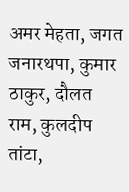अमर मेहता, जगत जनारथपा, कुमार ठाकुर, दौलत राम, कुलदीप तांटा,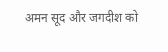अमन सूद और जगदीश को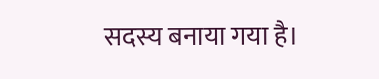सदस्य बनाया गया है।